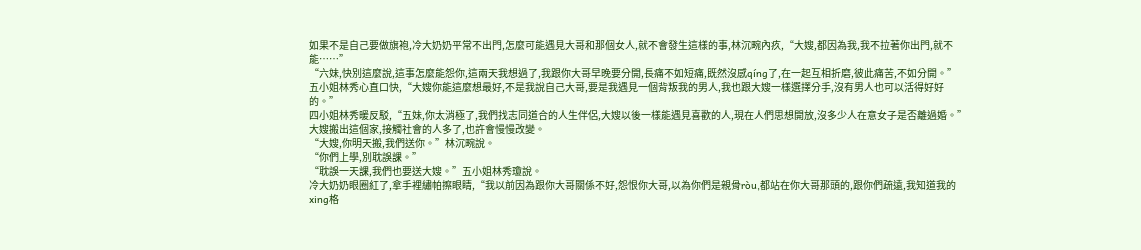如果不是自己要做旗袍,冷大奶奶平常不出門,怎麼可能遇見大哥和那個女人,就不會發生這樣的事,林沉畹內疚,“大嫂,都因為我,我不拉著你出門,就不能……”
“六妹,快別這麼說,這事怎麼能怨你,這兩天我想過了,我跟你大哥早晚要分開,長痛不如短痛,既然沒感qíng了,在一起互相折磨,彼此痛苦,不如分開。”
五小姐林秀心直口快,“大嫂你能這麼想最好,不是我說自己大哥,要是我遇見一個背叛我的男人,我也跟大嫂一樣選擇分手,沒有男人也可以活得好好的。”
四小姐林秀暖反駁,“五妹,你太消極了,我們找志同道合的人生伴侶,大嫂以後一樣能遇見喜歡的人,現在人們思想開放,沒多少人在意女子是否離過婚。”
大嫂搬出這個家,接觸社會的人多了,也許會慢慢改變。
“大嫂,你明天搬,我們送你。”林沉畹說。
“你們上學,別耽誤課。”
“耽誤一天課,我們也要送大嫂。”五小姐林秀瓊說。
冷大奶奶眼圈紅了,拿手裡繡帕擦眼睛,“我以前因為跟你大哥關係不好,怨恨你大哥,以為你們是親骨ròu,都站在你大哥那頭的,跟你們疏遠,我知道我的xing格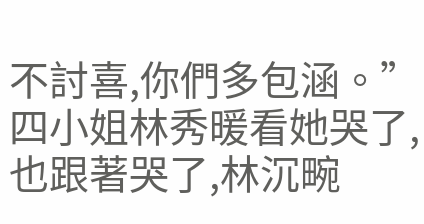不討喜,你們多包涵。”
四小姐林秀暖看她哭了,也跟著哭了,林沉畹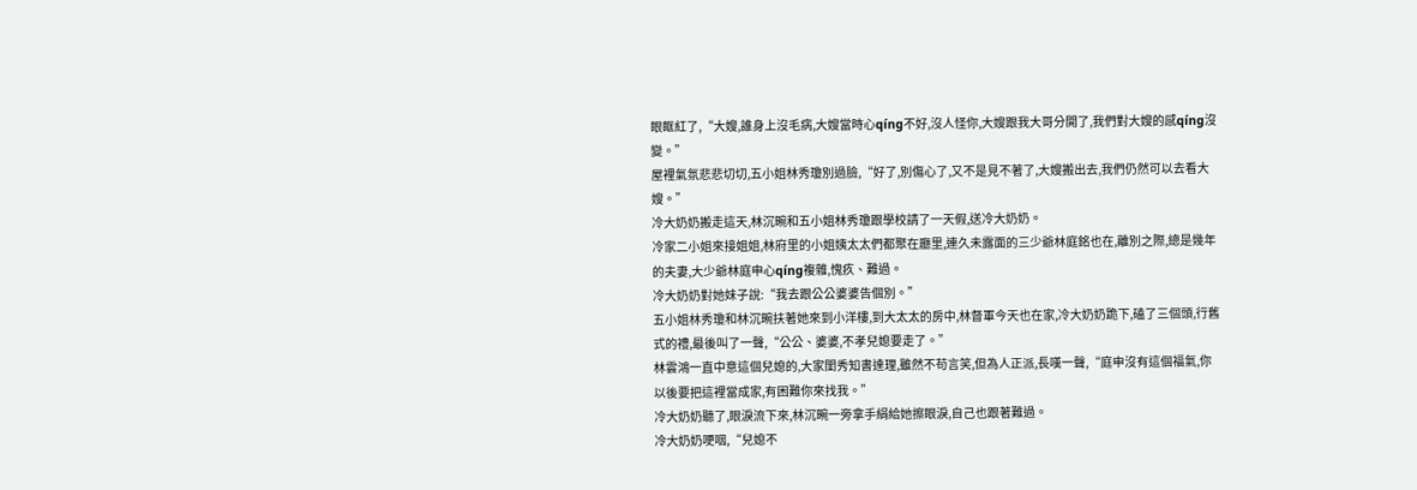眼眶紅了,“大嫂,誰身上沒毛病,大嫂當時心qíng不好,沒人怪你,大嫂跟我大哥分開了,我們對大嫂的感qíng沒變。”
屋裡氣氛悲悲切切,五小姐林秀瓊別過臉,“好了,別傷心了,又不是見不著了,大嫂搬出去,我們仍然可以去看大嫂。”
冷大奶奶搬走這天,林沉畹和五小姐林秀瓊跟學校請了一天假,送冷大奶奶。
冷家二小姐來接姐姐,林府里的小姐姨太太們都聚在廳里,連久未露面的三少爺林庭銘也在,離別之際,總是幾年的夫妻,大少爺林庭申心qíng複雜,愧疚、難過。
冷大奶奶對她妹子說:“我去跟公公婆婆告個別。”
五小姐林秀瓊和林沉畹扶著她來到小洋樓,到大太太的房中,林督軍今天也在家,冷大奶奶跪下,磕了三個頭,行舊式的禮,最後叫了一聲,“公公、婆婆,不孝兒媳要走了。”
林雲鴻一直中意這個兒媳的,大家閨秀知書達理,雖然不苟言笑,但為人正派,長嘆一聲,“庭申沒有這個福氣,你以後要把這裡當成家,有困難你來找我。”
冷大奶奶聽了,眼淚流下來,林沉畹一旁拿手絹給她擦眼淚,自己也跟著難過。
冷大奶奶哽咽,“兒媳不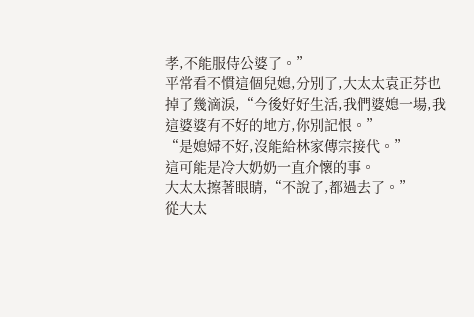孝,不能服侍公婆了。”
平常看不慣這個兒媳,分別了,大太太袁正芬也掉了幾滴淚,“今後好好生活,我們婆媳一場,我這婆婆有不好的地方,你別記恨。”
“是媳婦不好,沒能給林家傳宗接代。”
這可能是冷大奶奶一直介懷的事。
大太太擦著眼睛,“不說了,都過去了。”
從大太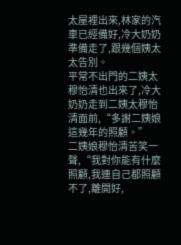太屋裡出來,林家的汽車已經備好,冷大奶奶準備走了,跟幾個姨太太告別。
平常不出門的二姨太穆怡清也出來了,冷大奶奶走到二姨太穆怡清面前,“多謝二姨娘這幾年的照顧。”
二姨娘穆怡清苦笑一聲,“我對你能有什麼照顧,我連自己都照顧不了,離開好,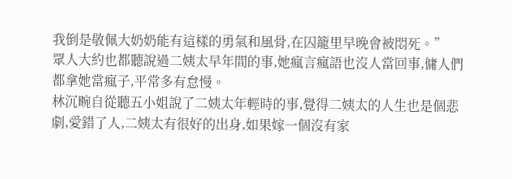我倒是敬佩大奶奶能有這樣的勇氣和風骨,在囚籠里早晚會被悶死。”
眾人大約也都聽說過二姨太早年間的事,她瘋言瘋語也沒人當回事,傭人們都拿她當瘋子,平常多有怠慢。
林沉畹自從聽五小姐說了二姨太年輕時的事,覺得二姨太的人生也是個悲劇,愛錯了人,二姨太有很好的出身,如果嫁一個沒有家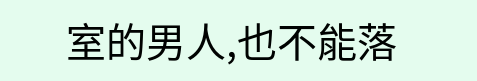室的男人,也不能落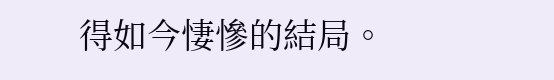得如今悽慘的結局。